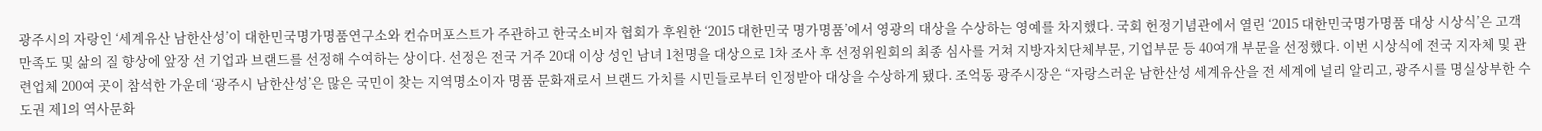광주시의 자랑인 ‘세계유산 남한산성’이 대한민국명가명품연구소와 컨슈머포스트가 주관하고 한국소비자 협회가 후원한 ‘2015 대한민국 명가명품’에서 영광의 대상을 수상하는 영예를 차지했다. 국회 헌정기념관에서 열린 ‘2015 대한민국명가명품 대상 시상식’은 고객 만족도 및 삶의 질 향상에 앞장 선 기업과 브랜드를 선정해 수여하는 상이다. 선정은 전국 거주 20대 이상 성인 남녀 1천명을 대상으로 1차 조사 후 선정위원회의 최종 심사를 거쳐 지방자치단체부문, 기업부문 등 40여개 부문을 선정했다. 이번 시상식에 전국 지자체 및 관련업체 200여 곳이 참석한 가운데 ‘광주시 남한산성’은 많은 국민이 찾는 지역명소이자 명품 문화재로서 브랜드 가치를 시민들로부터 인정받아 대상을 수상하게 됐다. 조억동 광주시장은 “자랑스러운 남한산성 세계유산을 전 세계에 널리 알리고, 광주시를 명실상부한 수도권 제1의 역사문화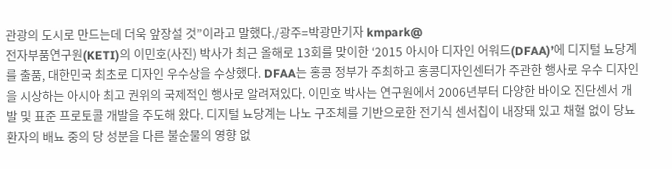관광의 도시로 만드는데 더욱 앞장설 것”이라고 말했다./광주=박광만기자 kmpark@
전자부품연구원(KETI)의 이민호(사진) 박사가 최근 올해로 13회를 맞이한 ‘2015 아시아 디자인 어워드(DFAA)’에 디지털 뇨당계를 출품, 대한민국 최초로 디자인 우수상을 수상했다. DFAA는 홍콩 정부가 주최하고 홍콩디자인센터가 주관한 행사로 우수 디자인을 시상하는 아시아 최고 권위의 국제적인 행사로 알려져있다. 이민호 박사는 연구원에서 2006년부터 다양한 바이오 진단센서 개발 및 표준 프로토콜 개발을 주도해 왔다. 디지털 뇨당계는 나노 구조체를 기반으로한 전기식 센서칩이 내장돼 있고 채혈 없이 당뇨환자의 배뇨 중의 당 성분을 다른 불순물의 영향 없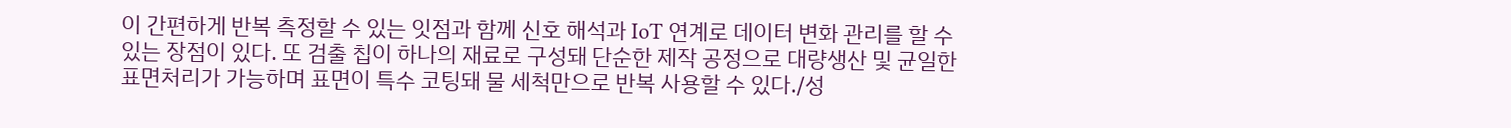이 간편하게 반복 측정할 수 있는 잇점과 함께 신호 해석과 IoT 연계로 데이터 변화 관리를 할 수 있는 장점이 있다. 또 검출 칩이 하나의 재료로 구성돼 단순한 제작 공정으로 대량생산 및 균일한 표면처리가 가능하며 표면이 특수 코팅돼 물 세척만으로 반복 사용할 수 있다./성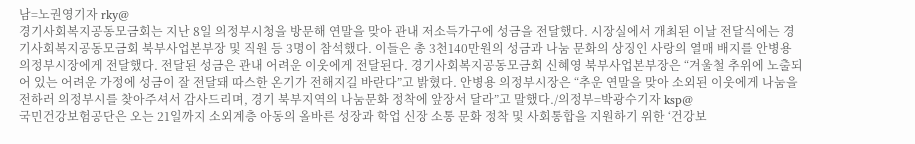남=노권영기자 rky@
경기사회복지공동모금회는 지난 8일 의정부시청을 방문해 연말을 맞아 관내 저소득가구에 성금을 전달했다. 시장실에서 개최된 이날 전달식에는 경기사회복지공동모금회 북부사업본부장 및 직원 등 3명이 참석했다. 이들은 총 3천140만원의 성금과 나눔 문화의 상징인 사랑의 열매 배지를 안병용 의정부시장에게 전달했다. 전달된 성금은 관내 어려운 이웃에게 전달된다. 경기사회복지공동모금회 신혜영 북부사업본부장은 “겨울철 추위에 노출되어 있는 어려운 가정에 성금이 잘 전달돼 따스한 온기가 전해지길 바란다”고 밝혔다. 안병용 의정부시장은 “추운 연말을 맞아 소외된 이웃에게 나눔을 전하러 의정부시를 찾아주셔서 감사드리며, 경기 북부지역의 나눔문화 정착에 앞장서 달라”고 말했다./의정부=박광수기자 ksp@
국민건강보험공단은 오는 21일까지 소외계층 아동의 올바른 성장과 학업 신장 소통 문화 정착 및 사회통합을 지원하기 위한 ‘건강보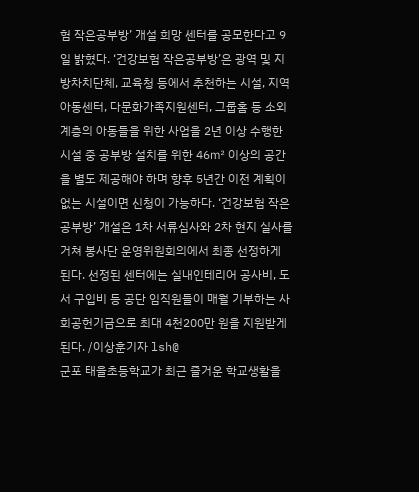험 작은공부방’ 개설 희망 센터를 공모한다고 9일 밝혔다. ‘건강보험 작은공부방’은 광역 및 지방차치단체, 교육청 등에서 추천하는 시설, 지역아동센터, 다문화가족지원센터, 그룹홈 등 소외계층의 아동들을 위한 사업을 2년 이상 수행한 시설 중 공부방 설치를 위한 46㎡ 이상의 공간을 별도 제공해야 하며 향후 5년간 이전 계획이 없는 시설이면 신청이 가능하다. ‘건강보험 작은공부방’ 개설은 1차 서류심사와 2차 현지 실사를 거쳐 봉사단 운영위원회의에서 최종 선정하게 된다. 선정된 센터에는 실내인테리어 공사비, 도서 구입비 등 공단 임직원들이 매월 기부하는 사회공헌기금으로 최대 4천200만 원을 지원받게 된다. /이상훈기자 lsh@
군포 태을초등학교가 최근 즐거운 학교생활을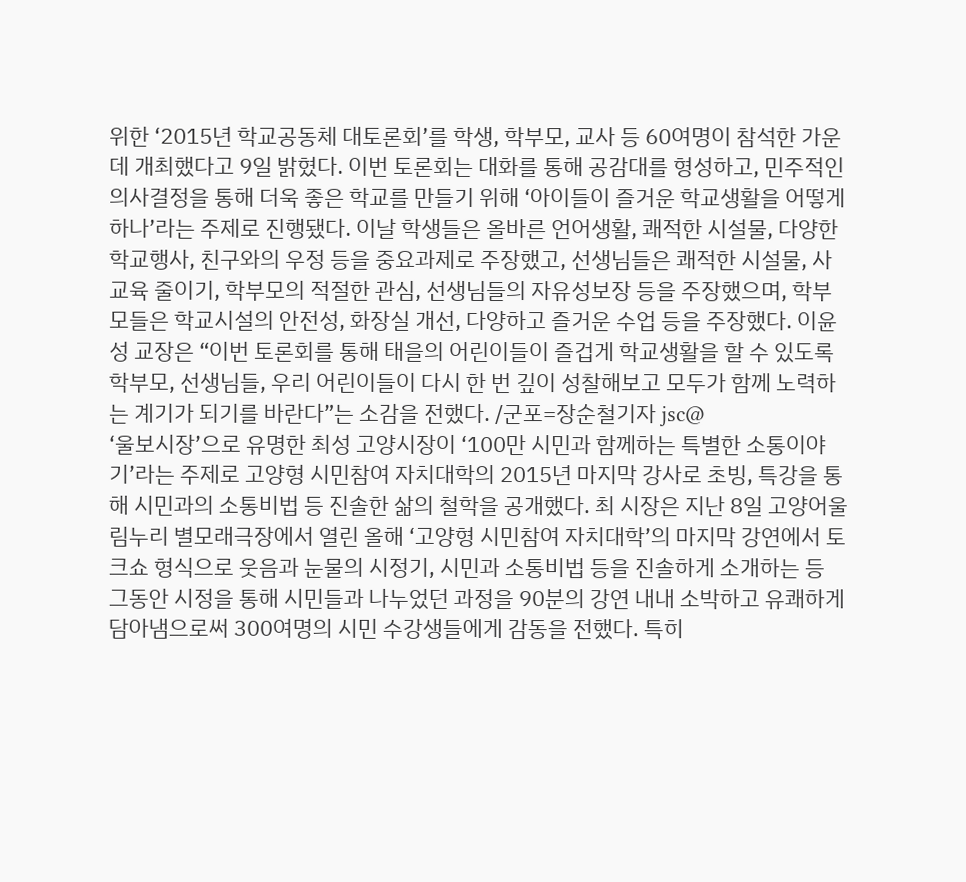위한 ‘2015년 학교공동체 대토론회’를 학생, 학부모, 교사 등 60여명이 참석한 가운데 개최했다고 9일 밝혔다. 이번 토론회는 대화를 통해 공감대를 형성하고, 민주적인 의사결정을 통해 더욱 좋은 학교를 만들기 위해 ‘아이들이 즐거운 학교생활을 어떻게 하나’라는 주제로 진행됐다. 이날 학생들은 올바른 언어생활, 쾌적한 시설물, 다양한 학교행사, 친구와의 우정 등을 중요과제로 주장했고, 선생님들은 쾌적한 시설물, 사교육 줄이기, 학부모의 적절한 관심, 선생님들의 자유성보장 등을 주장했으며, 학부모들은 학교시설의 안전성, 화장실 개선, 다양하고 즐거운 수업 등을 주장했다. 이윤성 교장은 “이번 토론회를 통해 태을의 어린이들이 즐겁게 학교생활을 할 수 있도록 학부모, 선생님들, 우리 어린이들이 다시 한 번 깊이 성찰해보고 모두가 함께 노력하는 계기가 되기를 바란다”는 소감을 전했다. /군포=장순철기자 jsc@
‘울보시장’으로 유명한 최성 고양시장이 ‘100만 시민과 함께하는 특별한 소통이야기’라는 주제로 고양형 시민참여 자치대학의 2015년 마지막 강사로 초빙, 특강을 통해 시민과의 소통비법 등 진솔한 삶의 철학을 공개했다. 최 시장은 지난 8일 고양어울림누리 별모래극장에서 열린 올해 ‘고양형 시민참여 자치대학’의 마지막 강연에서 토크쇼 형식으로 웃음과 눈물의 시정기, 시민과 소통비법 등을 진솔하게 소개하는 등 그동안 시정을 통해 시민들과 나누었던 과정을 90분의 강연 내내 소박하고 유쾌하게 담아냄으로써 300여명의 시민 수강생들에게 감동을 전했다. 특히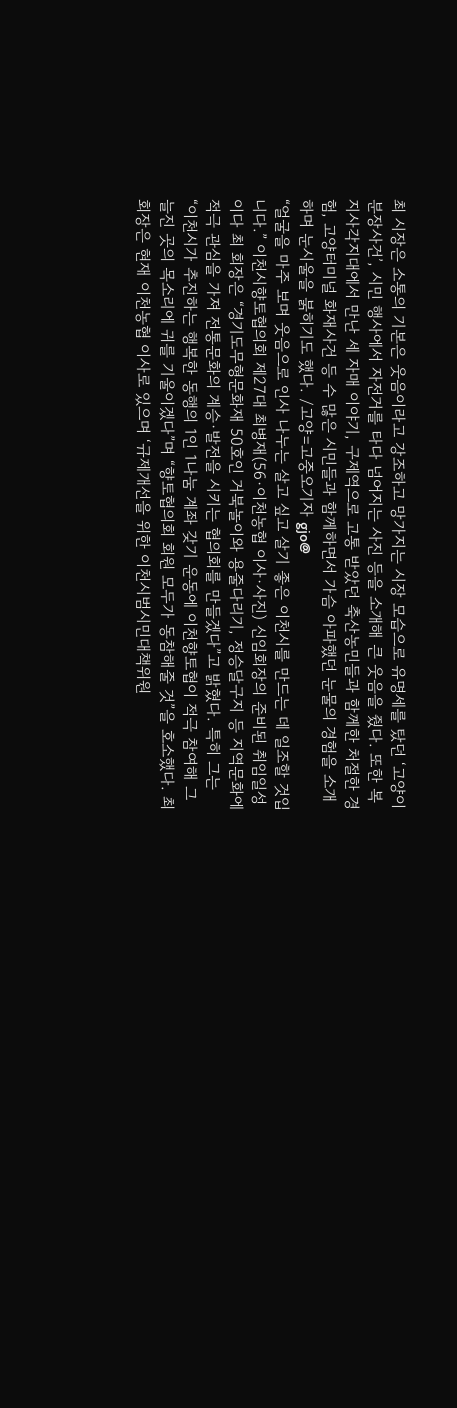최 시장은 소통의 기본은 웃음이라고 강조하고 망가지는 시장 모습으로 유명세를 탔던 ‘고양이 분장사건’, 시민 행사에서 자전거를 타다 넘어지는 사진 등을 소개해 큰 웃음을 줬다. 또한 복지사각지대에서 만난 세 자매 이야기, 구제역으로 고통 받았던 축산농민들과 함께한 처절한 경험, 고양터미널 화재사건 등 수 많은 시민들과 함께하면서 가슴 아파했던 눈물의 경험을 소개하며 눈시울을 붉히기도 했다. /고양=고중오기자 gjo@
“얼굴을 마주 보며 웃음으로 인사 나누는 살고 싶고 살기 좋은 이천시를 만드는 데 일조할 것입니다.” 이천시향토협의회 제27대 최병재(56·이천농협 이사·사진) 신임회장의 준비된 취임일성이다 최 회장은 “경기도무형문화재 50호인 거북놀이와 용줄다리기, 정승달구지 등 지역문화에 적극 관심을 가져 전통문화의 계승·발전을 시키는 협의회를 만들겠다”고 밝혔다. 특히 그는 “이천시가 추진하는 행복한 동행의 1인 1나눔 계좌 갖기 운동에 이천향토협이 적극 참여해 그늘진 곳의 목소리에 귀를 기울이겠다”며 “향토협의회 회원 모두가 동참해줄 것”을 호소했다. 최 회장은 현재 이천농협 이사로 있으며 ‘규제개선을 위한 이천시범시민대책위원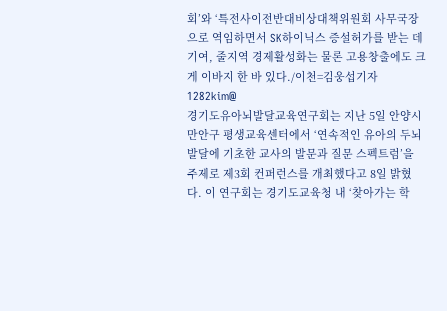회’와 ‘특전사이전반대비상대책위원회 사무국장으로 역임하면서 SK하이닉스 증설허가를 받는 데 기여, 줄지역 경제활성화는 물론 고용창출에도 크게 이바지 한 바 있다./이천=김웅섭기자 1282kim@
경기도유아뇌발달교육연구회는 지난 5일 안양시 만안구 평생교육센터에서 ‘연속적인 유아의 두뇌발달에 기초한 교사의 발문과 질문 스펙트럼’을 주제로 제3회 컨퍼런스를 개최했다고 8일 밝혔다. 이 연구회는 경기도교육청 내 ‘찾아가는 학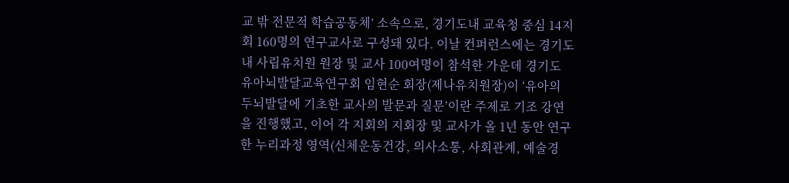교 밖 전문적 학습공동체’ 소속으로, 경기도내 교육청 중심 14지회 160명의 연구교사로 구성돼 있다. 이날 컨퍼런스에는 경기도내 사립유치원 원장 및 교사 100여명이 참석한 가운데 경기도 유아뇌발달교육연구회 임현순 회장(제나유치원장)이 ‘유아의 두뇌발달에 기초한 교사의 발문과 질문’이란 주제로 기조 강연을 진행했고, 이어 각 지회의 지회장 및 교사가 올 1년 동안 연구한 누리과정 영역(신체운동건강, 의사소통, 사회관계, 예술경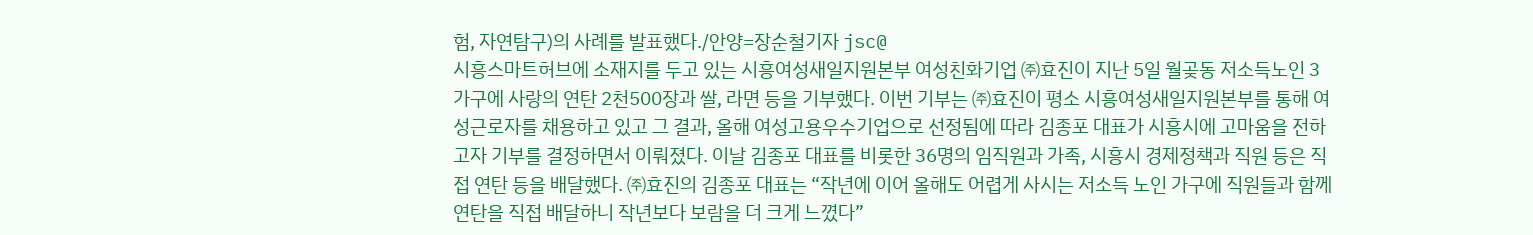험, 자연탐구)의 사례를 발표했다./안양=장순철기자 jsc@
시흥스마트허브에 소재지를 두고 있는 시흥여성새일지원본부 여성친화기업 ㈜효진이 지난 5일 월곶동 저소득노인 3가구에 사랑의 연탄 2천500장과 쌀, 라면 등을 기부했다. 이번 기부는 ㈜효진이 평소 시흥여성새일지원본부를 통해 여성근로자를 채용하고 있고 그 결과, 올해 여성고용우수기업으로 선정됨에 따라 김종포 대표가 시흥시에 고마움을 전하고자 기부를 결정하면서 이뤄졌다. 이날 김종포 대표를 비롯한 36명의 임직원과 가족, 시흥시 경제정책과 직원 등은 직접 연탄 등을 배달했다. ㈜효진의 김종포 대표는 “작년에 이어 올해도 어렵게 사시는 저소득 노인 가구에 직원들과 함께 연탄을 직접 배달하니 작년보다 보람을 더 크게 느꼈다”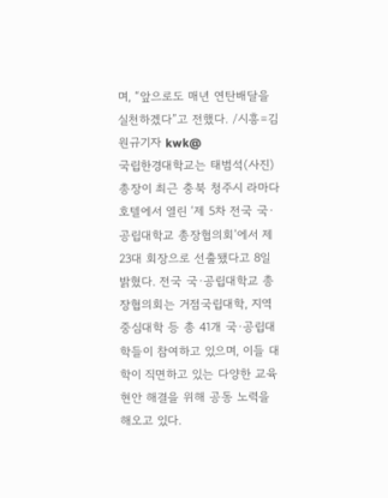며, “앞으로도 매년 연탄배달을 실천하겠다”고 전했다. /시흥=김원규기자 kwk@
국립한경대학교는 태범석(사진) 총장이 최근 충북 청주시 라마다 호텔에서 열린 ‘제 5차 전국 국·공립대학교 총장협의회’에서 제 23대 회장으로 선출됐다고 8일 밝혔다. 전국 국·공립대학교 총장협의회는 거점국립대학, 지역중심대학 등 총 41개 국·공립대학들이 참여하고 있으며, 이들 대학이 직면하고 있는 다양한 교육 현안 해결을 위해 공동 노력을 해오고 있다.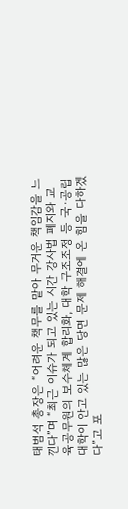태범석 총장은 “어려운 책무를 맡아 무거운 책임감을 느낀다”며 “최근 이슈가 되고 있는 시간 강사법 폐지와 교육공무원의 보수체계 합리화, 대학 구조조정 등 국·공립대학이 안고 있는 많은 당면 문제 해결에 온 힘을 다하겠다”고 포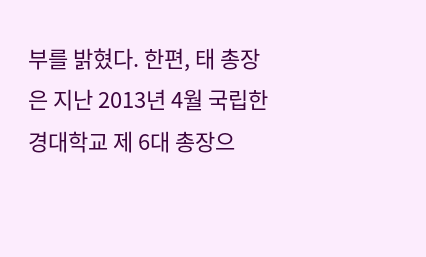부를 밝혔다. 한편, 태 총장은 지난 2013년 4월 국립한경대학교 제 6대 총장으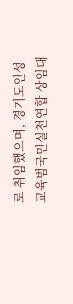로 취임했으며, 경기도인성교육범국민실천연합 상임대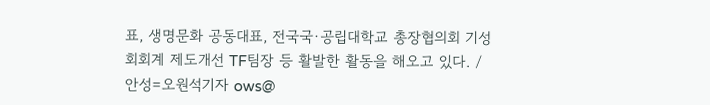표, 생명문화 공동대표, 전국국·공립대학교 총장협의회 기성회회계 제도개선 TF팀장 등 활발한 활동을 해오고 있다. /안성=오원석기자 ows@